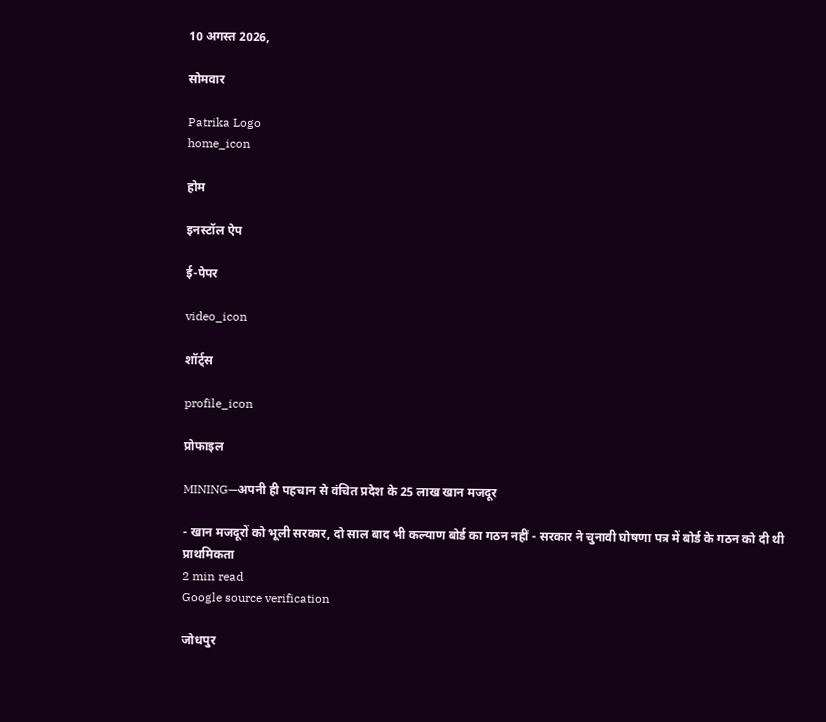10 अगस्त 2026,

सोमवार

Patrika Logo
home_icon

होम

इनस्टॉल ऐप

ई-पेपर

video_icon

शॉर्ट्स

profile_icon

प्रोफाइल

MINING—अपनी ही पहचान से वंचित प्रदेश के 25 लाख खान मजदूर

- खान मजदूरों को भूली सरकार, दो साल बाद भी कल्याण बोर्ड का गठन नहीं - सरकार ने चुनावी घोषणा पत्र में बोर्ड के गठन को दी थी प्राथमिकता
2 min read
Google source verification

जोधपुर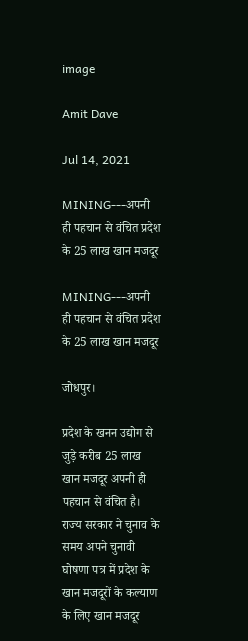image

Amit Dave

Jul 14, 2021

MINING---अपनी ही पहचान से वंचित प्रदेश के 25 लाख खान मजदूर

MINING---अपनी ही पहचान से वंचित प्रदेश के 25 लाख खान मजदूर

जोधपुर।

प्रदेश के खनन उद्योग से जुड़े करीब 25 लाख खान मजदूर अपनी ही पहचान से वंचित है। राज्य सरकार ने चुनाव के समय अपने चुनावी घोषणा पत्र में प्रदेश के खान मजदूरों के कल्याण के लिए खान मजदूर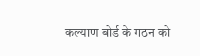कल्याण बोर्ड के गठन को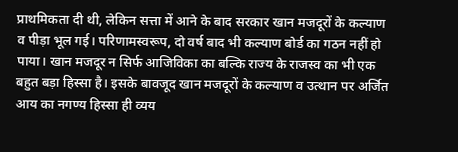प्राथमिकता दी थी, लेकिन सत्ता में आने के बाद सरकार खान मजदूरों के कल्याण व पीड़ा भूल गई। परिणामस्वरूप, दो वर्ष बाद भी कल्याण बोर्ड का गठन नहीं हो पाया। खान मजदूर न सिर्फ आजिविका का बल्कि राज्य के राजस्व का भी एक बहुत बड़ा हिस्सा है। इसके बावजूद खान मजदूरों के कल्याण व उत्थान पर अर्जित आय का नगण्य हिस्सा ही व्यय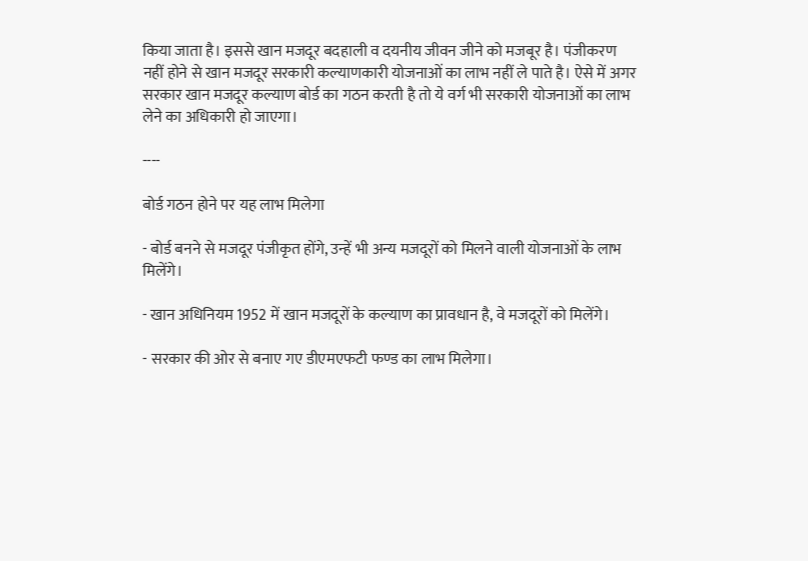किया जाता है। इससे खान मजदूर बदहाली व दयनीय जीवन जीने को मजबूर है। पंजीकरण नहीं होने से खान मजदूर सरकारी कल्याणकारी योजनाओं का लाभ नहीं ले पाते है। ऐसे में अगर सरकार खान मजदूर कल्याण बोर्ड का गठन करती है तो ये वर्ग भी सरकारी योजनाओं का लाभ लेने का अधिकारी हो जाएगा।

----

बोर्ड गठन होने पर यह लाभ मिलेगा

- बोर्ड बनने से मजदूर पंजीकृत होंगे, उन्हें भी अन्य मजदूरों को मिलने वाली योजनाओं के लाभ मिलेंगे।

- खान अधिनियम 1952 में खान मजदूरों के कल्याण का प्रावधान है, वे मजदूरों को मिलेंगे।

- सरकार की ओर से बनाए गए डीएमएफटी फण्ड का लाभ मिलेगा।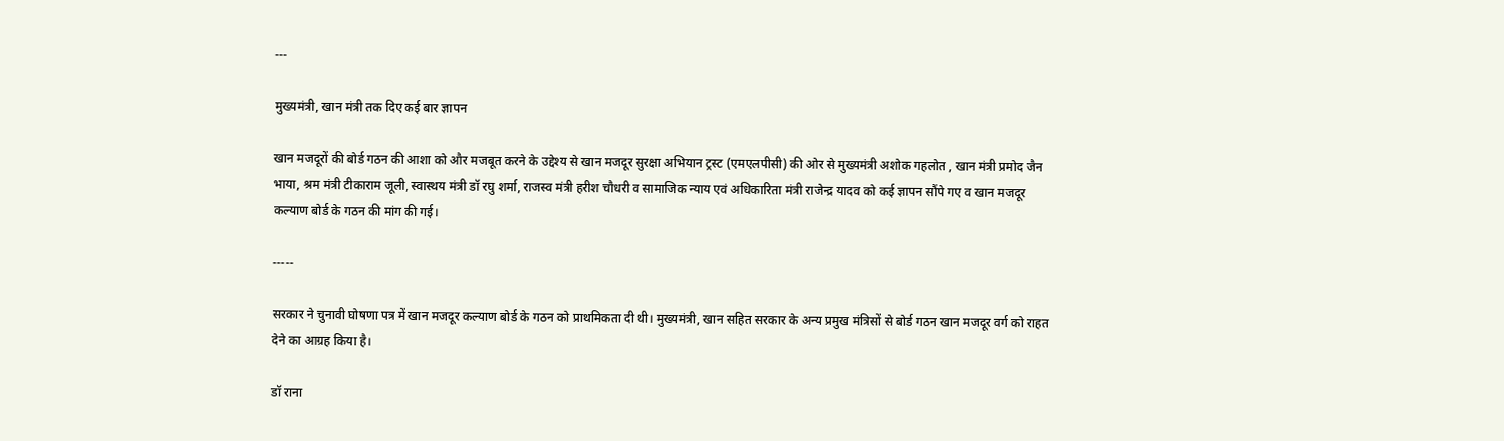---

मुख्यमंत्री, खान मंत्री तक दिए कई बार ज्ञापन

खान मजदूरों की बोर्ड गठन की आशा को और मजबूत करने के उद्देश्य से खान मजदूर सुरक्षा अभियान ट्रस्ट (एमएलपीसी) की ओर से मुख्यमंत्री अशोक गहलोत , खान मंत्री प्रमोद जैन भाया, श्रम मंत्री टीकाराम जूली, स्वास्थय मंत्री डॉ रघु शर्मा, राजस्व मंत्री हरीश चौधरी व सामाजिक न्याय एवं अधिकारिता मंत्री राजेन्द्र यादव को कई ज्ञापन सौंपे गए व खान मजदूर कल्याण बोर्ड के गठन की मांग की गई।

-----

सरकार ने चुनावी घोषणा पत्र में खान मजदूर कल्याण बोर्ड के गठन को प्राथमिकता दी थी। मुख्यमंत्री, खान सहित सरकार के अन्य प्रमुख मंत्रिसों से बोर्ड गठन खान मजदूर वर्ग को राहत देने का आग्रह किया है।

डॉ राना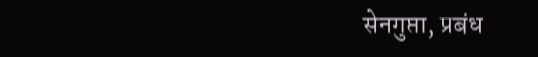सेनगुप्ता, प्रबंध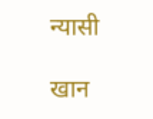न्यासी

खान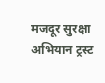मजदूर सुरक्षा अभियान ट्रस्ट